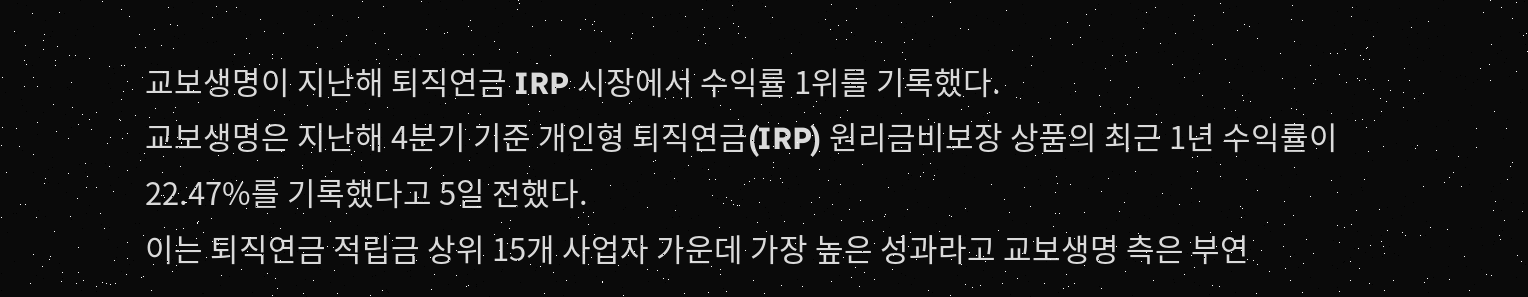교보생명이 지난해 퇴직연금 IRP 시장에서 수익률 1위를 기록했다.
교보생명은 지난해 4분기 기준 개인형 퇴직연금(IRP) 원리금비보장 상품의 최근 1년 수익률이 22.47%를 기록했다고 5일 전했다.
이는 퇴직연금 적립금 상위 15개 사업자 가운데 가장 높은 성과라고 교보생명 측은 부연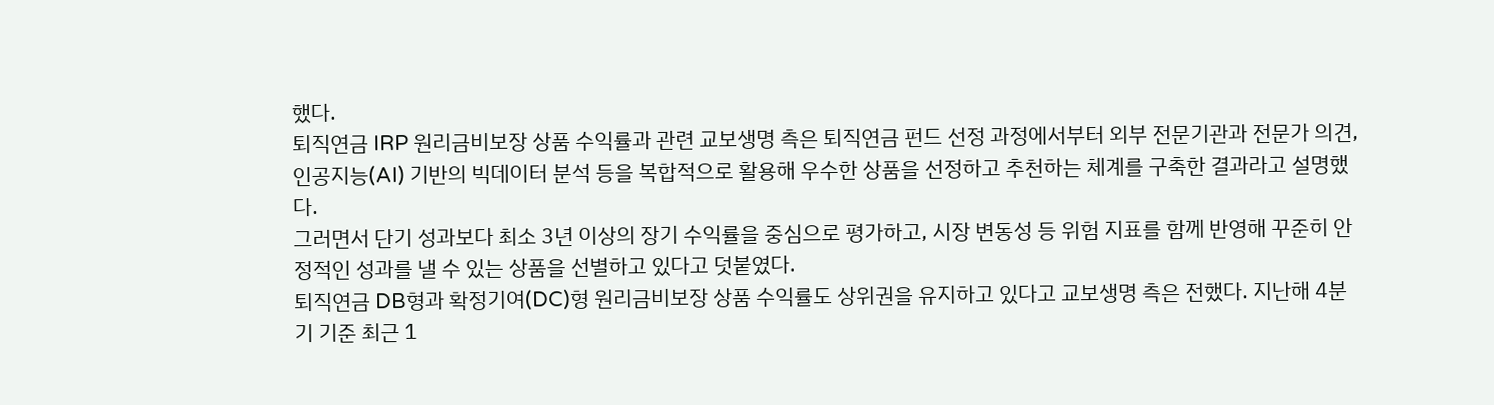했다.
퇴직연금 IRP 원리금비보장 상품 수익률과 관련 교보생명 측은 퇴직연금 펀드 선정 과정에서부터 외부 전문기관과 전문가 의견, 인공지능(AI) 기반의 빅데이터 분석 등을 복합적으로 활용해 우수한 상품을 선정하고 추천하는 체계를 구축한 결과라고 설명했다.
그러면서 단기 성과보다 최소 3년 이상의 장기 수익률을 중심으로 평가하고, 시장 변동성 등 위험 지표를 함께 반영해 꾸준히 안정적인 성과를 낼 수 있는 상품을 선별하고 있다고 덧붙였다.
퇴직연금 DB형과 확정기여(DC)형 원리금비보장 상품 수익률도 상위권을 유지하고 있다고 교보생명 측은 전했다. 지난해 4분기 기준 최근 1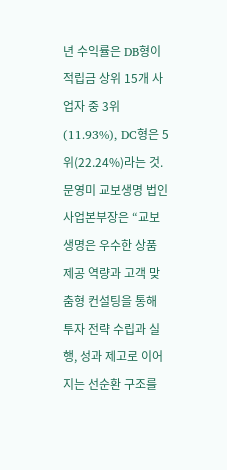년 수익률은 DB형이 적립금 상위 15개 사업자 중 3위(11.93%), DC형은 5위(22.24%)라는 것.
문영미 교보생명 법인사업본부장은 “교보생명은 우수한 상품 제공 역량과 고객 맞춤형 컨설팅을 통해 투자 전략 수립과 실행, 성과 제고로 이어지는 선순환 구조를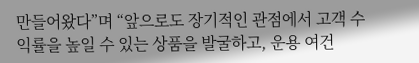만들어왔다”며 “앞으로도 장기적인 관점에서 고객 수익률을 높일 수 있는 상품을 발굴하고, 운용 여건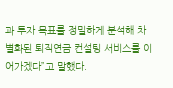과 투자 목표를 정밀하게 분석해 차별화된 퇴직연금 컨설팅 서비스를 이어가겠다”고 말했다.